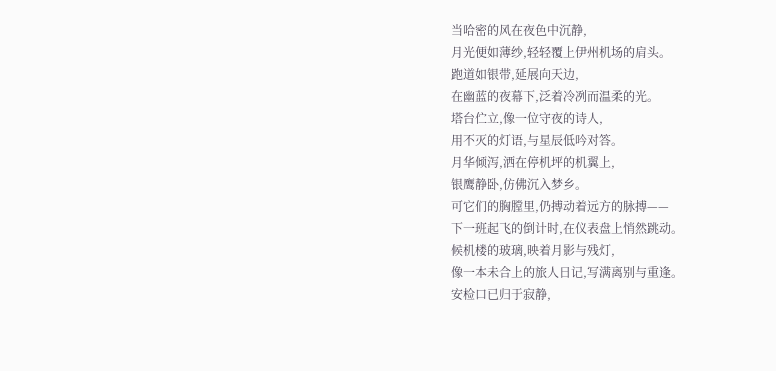当哈密的风在夜色中沉静,
月光便如薄纱,轻轻覆上伊州机场的肩头。
跑道如银带,延展向天边,
在幽蓝的夜幕下,泛着冷冽而温柔的光。
塔台伫立,像一位守夜的诗人,
用不灭的灯语,与星辰低吟对答。
月华倾泻,洒在停机坪的机翼上,
银鹰静卧,仿佛沉入梦乡。
可它们的胸膛里,仍搏动着远方的脉搏——
下一班起飞的倒计时,在仪表盘上悄然跳动。
候机楼的玻璃,映着月影与残灯,
像一本未合上的旅人日记,写满离别与重逢。
安检口已归于寂静,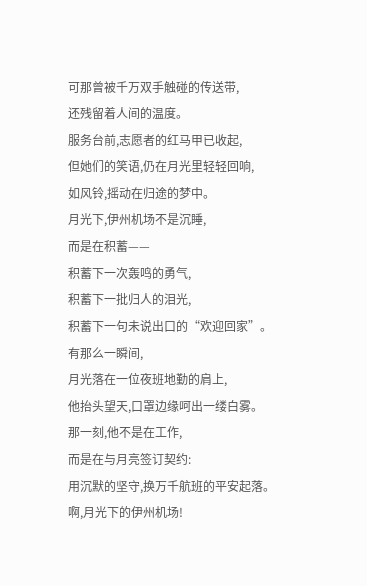可那曾被千万双手触碰的传送带,
还残留着人间的温度。
服务台前,志愿者的红马甲已收起,
但她们的笑语,仍在月光里轻轻回响,
如风铃,摇动在归途的梦中。
月光下,伊州机场不是沉睡,
而是在积蓄——
积蓄下一次轰鸣的勇气,
积蓄下一批归人的泪光,
积蓄下一句未说出口的“欢迎回家”。
有那么一瞬间,
月光落在一位夜班地勤的肩上,
他抬头望天,口罩边缘呵出一缕白雾。
那一刻,他不是在工作,
而是在与月亮签订契约:
用沉默的坚守,换万千航班的平安起落。
啊,月光下的伊州机场!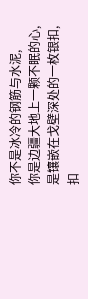你不是冰冷的钢筋与水泥,
你是边疆大地上一颗不眠的心,
是镶嵌在戈壁深处的一枚银扣,
扣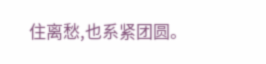住离愁,也系紧团圆。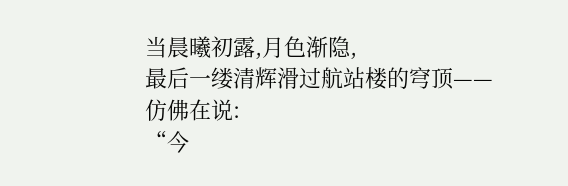当晨曦初露,月色渐隐,
最后一缕清辉滑过航站楼的穹顶——
仿佛在说:
“今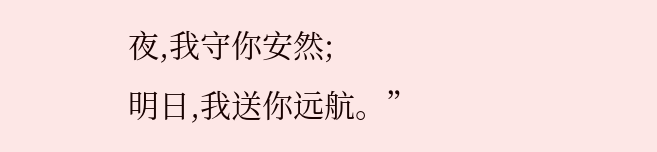夜,我守你安然;
明日,我送你远航。”